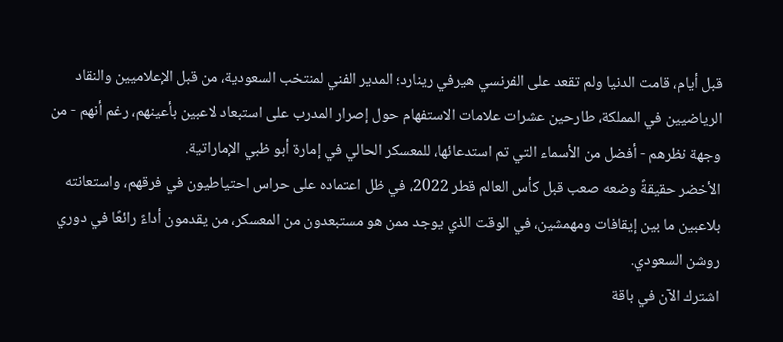قبل أيام، قامت الدنيا ولم تقعد على الفرنسي هيرفي رينارد؛ المدير الفني لمنتخب السعودية، من قبل الإعلاميين والنقاد الرياضيين في المملكة، طارحين عشرات علامات الاستفهام حول إصرار المدرب على استبعاد لاعبين بأعينهم، رغم أنهم - من وجهة نظرهم - أفضل من الأسماء التي تم استدعائها، للمعسكر الحالي في إمارة أبو ظبي الإماراتية.
الأخضر حقيقةً وضعه صعب قبل كأس العالم قطر 2022، في ظل اعتماده على حراس احتياطيون في فرقهم، واستعانته بلاعبين ما بين إيقافات ومهمشين، في الوقت الذي يوجد ممن هو مستبعدون من المعسكر، من يقدمون أداءً رائعًا في دوري روشن السعودي.
اشترك الآن في باقة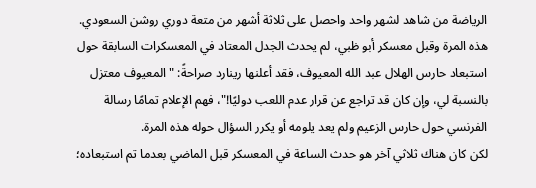الرياضة من شاهد لشهر واحد واحصل على ثلاثة أشهر من متعة دوري روشن السعودي.
هذه المرة وقبل معسكر أبو ظبي، لم يحدث الجدل المعتاد في المعسكرات السابقة حول استبعاد حارس الهلال عبد الله المعيوف، فقد أعلنها رينارد صراحةً: "المعيوف معتزل بالنسبة لي، وإن كان قد تراجع عن قرار عدم اللعب دوليًا!"، فهم الإعلام تمامًا رسالة الفرنسي حول حارس الزعيم ولم يعد يلومه أو يكرر السؤال حوله هذه المرة.
لكن كان هناك ثلاثي آخر هو حدث الساعة في المعسكر قبل الماضي بعدما تم استبعاده؛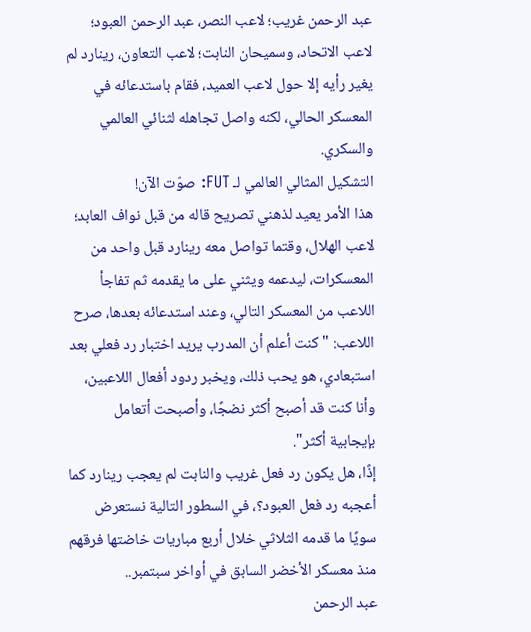عبد الرحمن غريب؛ لاعب النصر، عبد الرحمن العبود؛ لاعب الاتحاد، وسميحان النابت؛ لاعب التعاون، رينارد لم يغير رأيه إلا حول لاعب العميد، فقام باستدعائه في المعسكر الحالي، لكنه واصل تجاهله لثنائي العالمي والسكري.
التشكيل المثالي العالمي لـ FUT: صوّت الآن!
هذا الأمر يعيد لذهني تصريح قاله من قبل نواف العابد؛ لاعب الهلال، وقتما تواصل معه رينارد قبل واحد من المعسكرات، ليدعمه ويثني على ما يقدمه ثم تفاجأ اللاعب من المعسكر التالي، وعند استدعائه بعدها، صرح اللاعب: "كنت أعلم أن المدرب يريد اختبار رد فعلي بعد استبعادي، هو يحب ذلك، ويخبر ردود أفعال اللاعبين، وأنا كنت قد أصبح أكثر نضجًا، وأصبحت أتعامل بإيجابية أكثر".
إذًا، هل يكون رد فعل غريب والنابت لم يعجب رينارد كما أعجبه رد فعل العبود؟، في السطور التالية نستعرض سويًا ما قدمه الثلاثي خلال أربع مباريات خاضتها فرقهم منذ معسكر الأخضر السابق في أواخر سبتمبر..
عبد الرحمن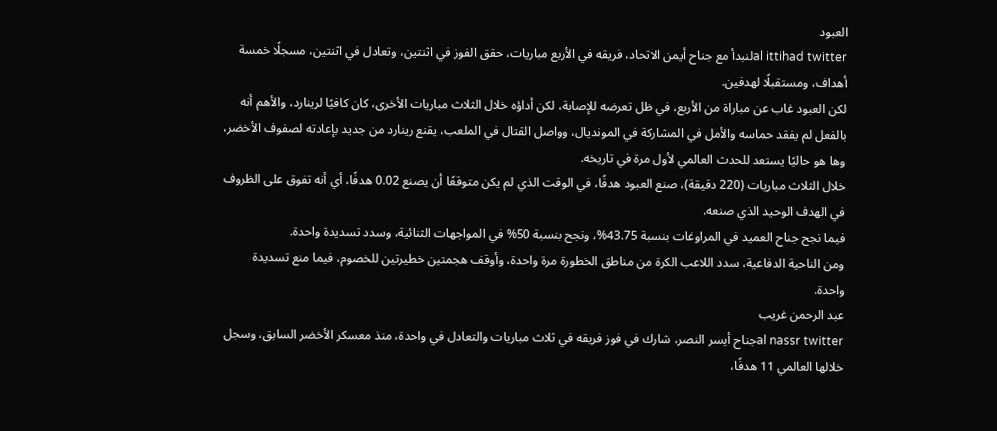العبود
al ittihad twitterلنبدأ مع جناح أيمن الاتحاد، فريقه في الأربع مباريات، حقق الفوز في اثنتين، وتعادل في اثنتين، مسجلًا خمسة أهداف، ومستقبلًا لهدفين.
لكن العبود غاب عن مباراة من الأربع، في ظل تعرضه للإصابة، لكن أداؤه خلال الثلاث مباريات الأخرى، كان كافيًا لرينارد، والأهم أنه بالفعل لم يفقد حماسه والأمل في المشاركة في المونديال، وواصل القتال في الملعب، يقنع رينارد من جديد بإعادته لصفوف الأخضر، وها هو حاليًا يستعد للحدث العالمي لأول مرة في تاريخه.
خلال الثلاث مباريات (220 دقيقة)، صنع العبود هدفًا، في الوقت الذي لم يكن متوقعًا أن يصنع 0.02 هدفًا، أي أنه تفوق على الظروف في الهدف الوحيد الذي صنعه.
فيما نجح جناح العميد في المراوغات بنسبة 43.75%، ونجح بنسبة 50% في المواجهات الثنائية، وسدد تسديدة واحدة.
ومن الناحية الدفاعية، سدد اللاعب الكرة من مناطق الخطورة مرة واحدة، وأوقف هجمتين خطيرتين للخصوم، فيما منع تسديدة واحدة.
عبد الرحمن غريب
al nassr twitterجناح أيسر النصر، شارك في فوز فريقه في ثلاث مباريات والتعادل في واحدة، منذ معسكر الأخضر السابق، وسجل خلالها العالمي 11 هدفًا،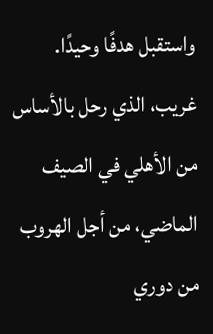واستقبل هدفًا وحيدًا.
غريب، الذي رحل بالأساس من الأهلي في الصيف الماضي، من أجل الهروب من دوري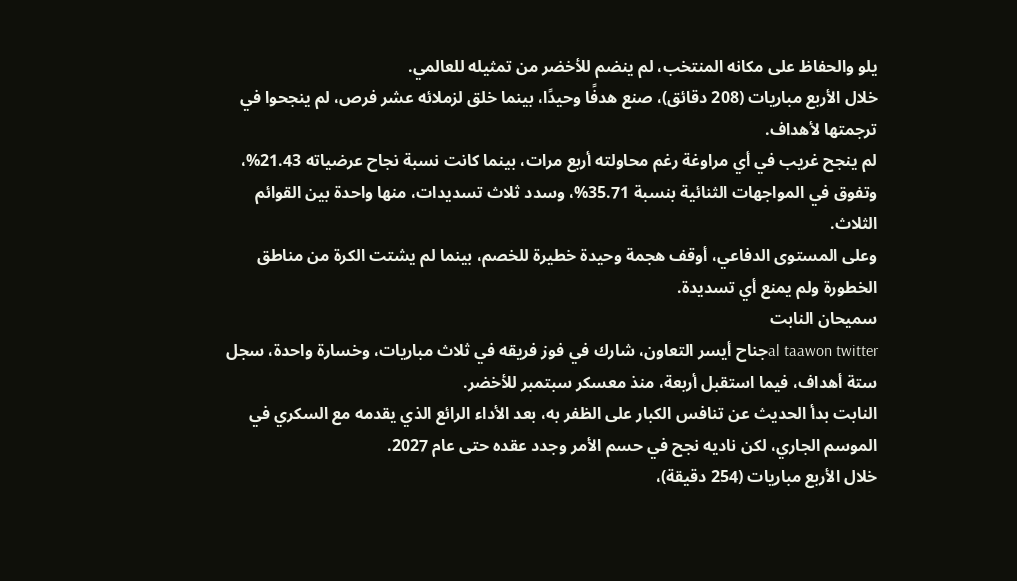يلو والحفاظ على مكانه المنتخب، لم ينضم للأخضر من تمثيله للعالمي.
خلال الأربع مباريات (208 دقائق)، صنع هدفًا وحيدًا، بينما خلق لزملائه عشر فرص، لم ينجحوا في ترجمتها لأهداف.
لم ينجح غريب في أي مراوغة رغم محاولته أربع مرات، بينما كانت نسبة نجاح عرضياته 21.43%، وتفوق في المواجهات الثنائية بنسبة 35.71%، وسدد ثلاث تسديدات، منها واحدة بين القوائم الثلاث.
وعلى المستوى الدفاعي، أوقف هجمة وحيدة خطيرة للخصم، بينما لم يشتت الكرة من مناطق الخطورة ولم يمنع أي تسديدة.
سميحان النابت
al taawon twitterجناح أيسر التعاون، شارك في فوز فريقه في ثلاث مباريات، وخسارة واحدة، سجل ستة أهداف، فيما استقبل أربعة، منذ معسكر سبتمبر للأخضر.
النابت بدأ الحديث عن تنافس الكبار على الظفر به، بعد الأداء الرائع الذي يقدمه مع السكري في الموسم الجاري، لكن ناديه نجح في حسم الأمر وجدد عقده حتى عام 2027.
خلال الأربع مباريات (254 دقيقة)،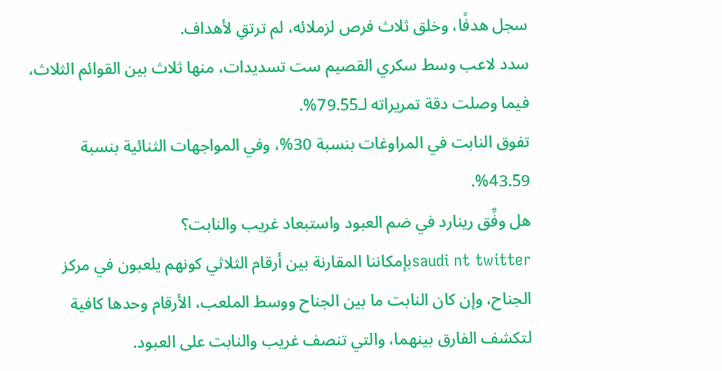سجل هدفًا، وخلق ثلاث فرص لزملائه، لم ترتقِ لأهداف.
سدد لاعب وسط سكري القصيم ست تسديدات، منها ثلاث بين القوائم الثلاث، فيما وصلت دقة تمريراته لـ79.55%.
تفوق النابت في المراوغات بنسبة 30%، وفي المواجهات الثنائية بنسبة 43.59%.
هل وفِّق رينارد في ضم العبود واستبعاد غريب والنابت؟
saudi nt twitterبإمكاننا المقارنة بين أرقام الثلاثي كونهم يلعبون في مركز الجناح، وإن كان النابت ما بين الجناح ووسط الملعب، الأرقام وحدها كافية لتكشف الفارق بينهما، والتي تنصف غريب والنابت على العبود.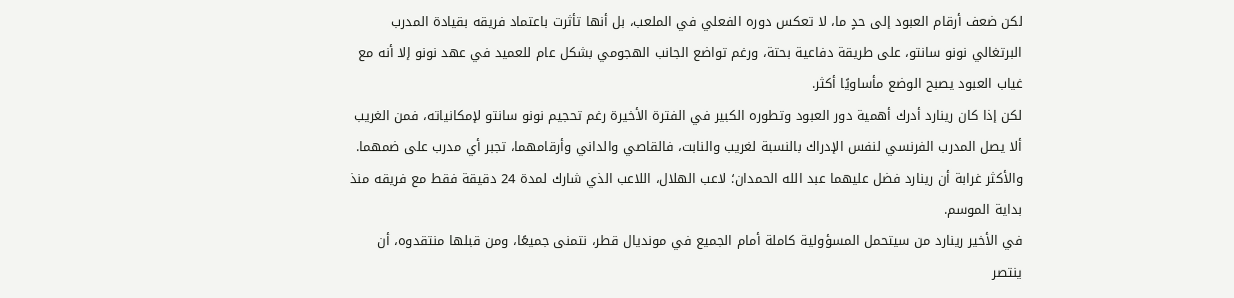لكن ضعف أرقام العبود إلى حدٍ ما، لا تعكس دوره الفعلي في الملعب، بل أنها تأثرت باعتماد فريقه بقيادة المدرب البرتغالي نونو سانتو، على طريقة دفاعية بحتة، ورغم تواضع الجانب الهجومي بشكل عام للعميد في عهد نونو إلا أنه مع غياب العبود يصبح الوضع مأساويًا أكثر.
لكن إذا كان رينارد أدرك أهمية دور العبود وتطوره الكبير في الفترة الأخيرة رغم تحجيم نونو سانتو لإمكانياته، فمن الغريب ألا يصل المدرب الفرنسي لنفس الإدراك بالنسبة لغريب والنابت، فالقاصي والداني وأرقامهما، تجبر أي مدرب على ضمهما.
والأكثر غرابة أن رينارد فضل عليهما عبد الله الحمدان؛ لاعب الهلال، اللاعب الذي شارك لمدة 24 دقيقة فقط مع فريقه منذ بداية الموسم.
في الأخير رينارد من سيتحمل المسؤولية كاملة أمام الجميع في مونديال قطر، نتمنى جميعًا، ومن قبلها منتقدوه، أن ينتصر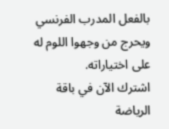بالفعل المدرب الفرنسي ويحرج من وجهوا اللوم له على اختياراته.
اشترك الآن في باقة الرياضة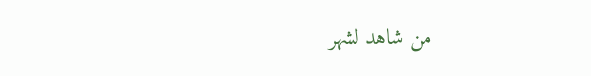من شاهد لشهر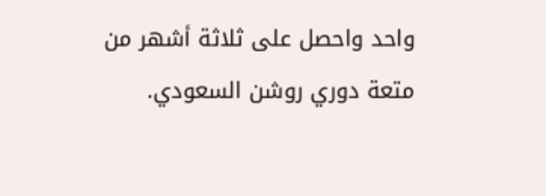واحد واحصل على ثلاثة أشهر من متعة دوري روشن السعودي.